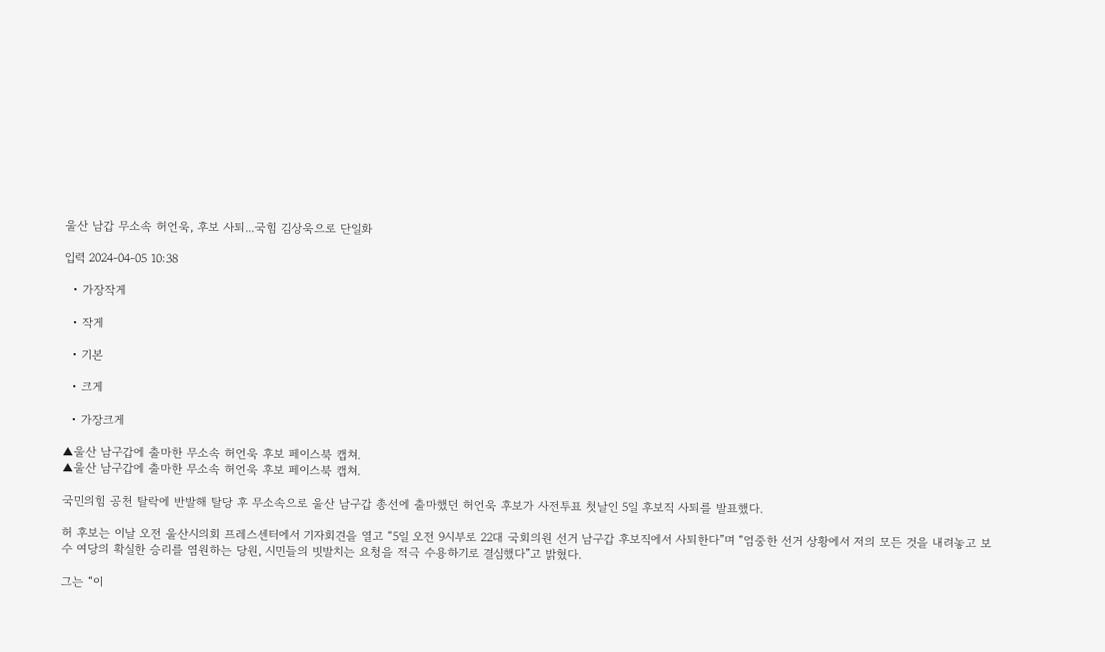울산 남갑 무소속 허언욱, 후보 사퇴...국힘 김상욱으로 단일화

입력 2024-04-05 10:38

  • 가장작게

  • 작게

  • 기본

  • 크게

  • 가장크게

▲울산 남구갑에 출마한 무소속 허언욱 후보 페이스북 캡쳐.
▲울산 남구갑에 출마한 무소속 허언욱 후보 페이스북 캡쳐.

국민의힘 공천 탈락에 반발해 탈당 후 무소속으로 울산 남구갑 총선에 출마했던 허언욱 후보가 사전투표 첫날인 5일 후보직 사퇴를 발표했다.

허 후보는 이날 오전 울산시의회 프레스센터에서 기자회견을 열고 “5일 오전 9시부로 22대 국회의원 선거 남구갑 후보직에서 사퇴한다”며 “엄중한 선거 상황에서 저의 모든 것을 내려놓고 보수 여당의 확실한 승리를 염원하는 당원, 시민들의 빗발치는 요청을 적극 수용하기로 결심했다”고 밝혔다.

그는 “이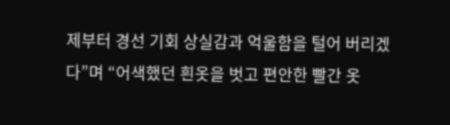제부터 경선 기회 상실감과 억울함을 털어 버리겠다”며 “어색했던 흰옷을 벗고 편안한 빨간 옷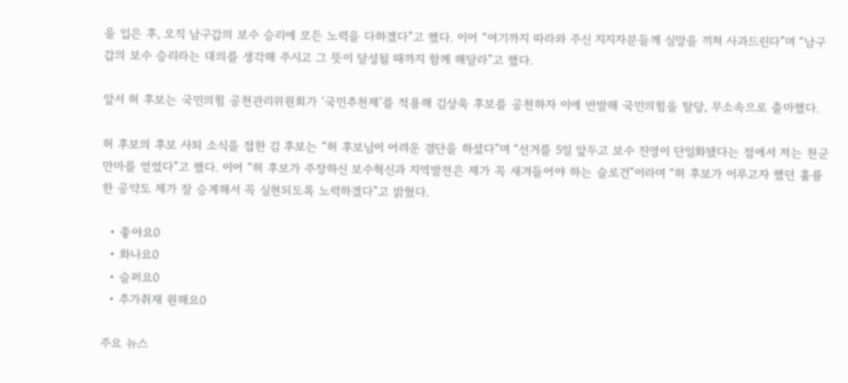을 입은 후, 오직 남구갑의 보수 승리에 모든 노력을 다하겠다”고 했다. 이어 “여기까지 따라와 주신 지지자분들께 실망을 끼쳐 사과드린다”며 “남구갑의 보수 승리라는 대의를 생각해 주시고 그 뜻이 달성될 때까지 함께 해달라”고 했다.

앞서 허 후보는 국민의힘 공천관리위원회가 ‘국민추천제’를 적용해 김상욱 후보를 공천하자 이에 반발해 국민의힘을 탈당, 무소속으로 출마했다.

허 후보의 후보 사퇴 소식을 접한 김 후보는 “허 후보님이 어려운 결단을 하셨다”며 “선거를 5일 앞두고 보수 진영이 단일화됐다는 점에서 저는 천군만마를 얻었다”고 했다. 이어 “허 후보가 주장하신 보수혁신과 지역발전은 제가 꼭 새겨들어야 하는 슬로건”이라며 “허 후보가 이루고자 했던 훌륭한 공약도 제가 잘 승계해서 꼭 실현되도록 노력하겠다”고 밝혔다.

  • 좋아요0
  • 화나요0
  • 슬퍼요0
  • 추가취재 원해요0

주요 뉴스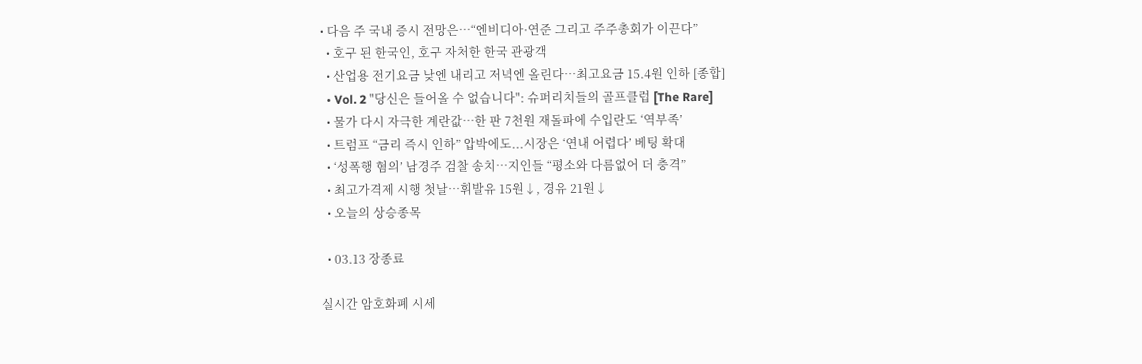• 다음 주 국내 증시 전망은⋯“엔비디아·연준 그리고 주주총회가 이끈다”
  • 호구 된 한국인, 호구 자처한 한국 관광객
  • 산업용 전기요금 낮엔 내리고 저녁엔 올린다…최고요금 15.4원 인하 [종합]
  • Vol. 2 "당신은 들어올 수 없습니다": 슈퍼리치들의 골프클럽 [The Rare]
  • 물가 다시 자극한 계란값…한 판 7천원 재돌파에 수입란도 ‘역부족’
  • 트럼프 “금리 즉시 인하” 압박에도...시장은 ‘연내 어렵다’ 베팅 확대
  • ‘성폭행 혐의’ 남경주 검찰 송치…지인들 “평소와 다름없어 더 충격”
  • 최고가격제 시행 첫날⋯휘발유 15원↓, 경유 21원↓
  • 오늘의 상승종목

  • 03.13 장종료

실시간 암호화폐 시세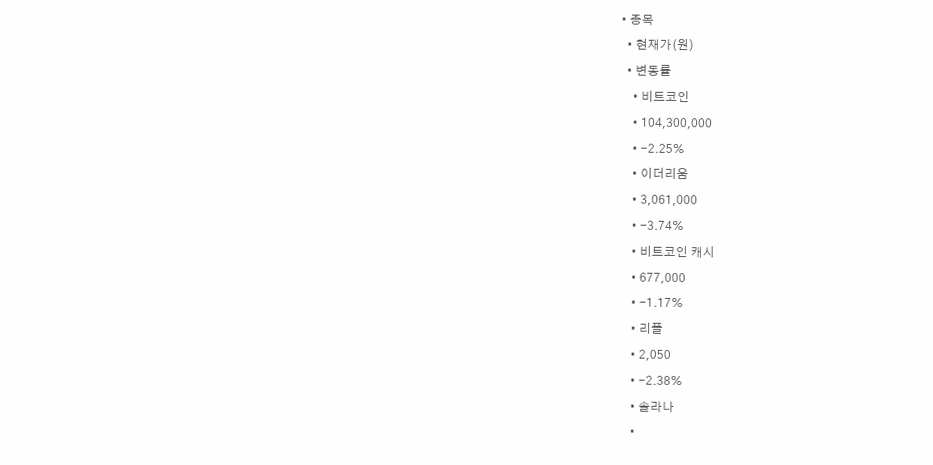• 종목
  • 현재가(원)
  • 변동률
    • 비트코인
    • 104,300,000
    • -2.25%
    • 이더리움
    • 3,061,000
    • -3.74%
    • 비트코인 캐시
    • 677,000
    • -1.17%
    • 리플
    • 2,050
    • -2.38%
    • 솔라나
    •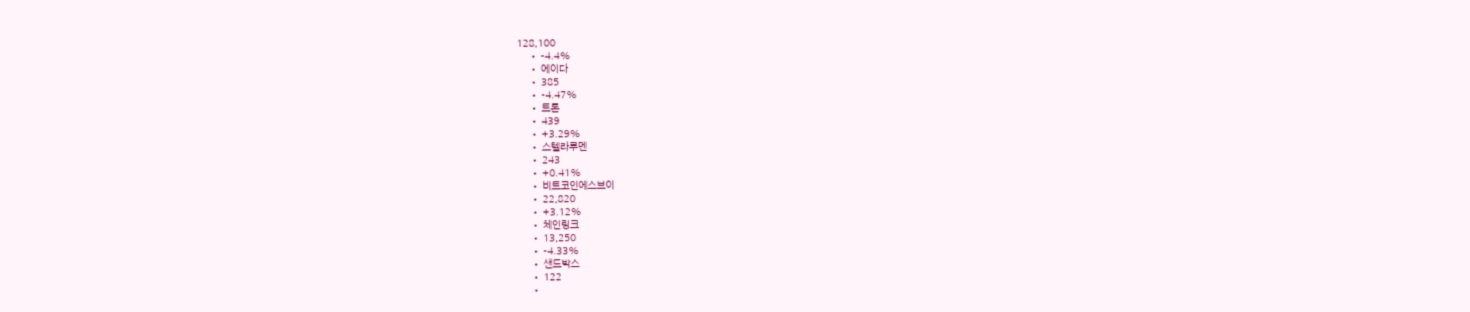128,100
    • -4.4%
    • 에이다
    • 385
    • -4.47%
    • 트론
    • 439
    • +3.29%
    • 스텔라루멘
    • 243
    • +0.41%
    • 비트코인에스브이
    • 22,820
    • +3.12%
    • 체인링크
    • 13,250
    • -4.33%
    • 샌드박스
    • 122
    •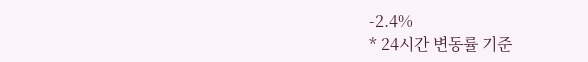-2.4%
* 24시간 변동률 기준